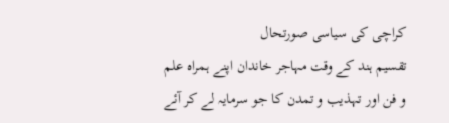کراچی کی سیاسی صورتحال
تقسیم ہند کے وقت مہاجر خاندان اپنے ہمراہ علم و فن اور تہذیب و تمدن کا جو سرمایہ لے کر آئے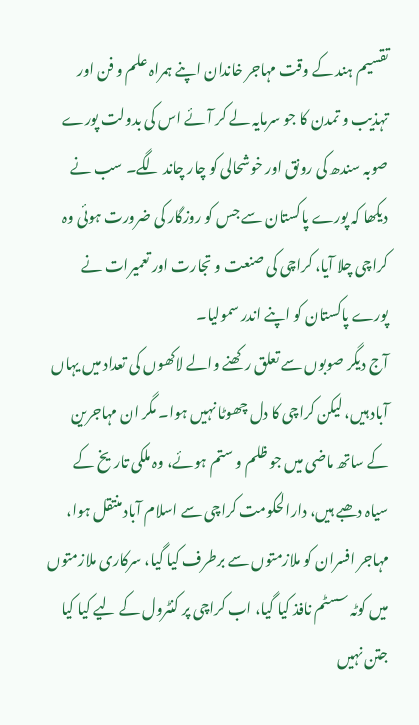تقسیم ہند کے وقت مہاجر خاندان اپنے ہمراہ علم و فن اور تہذیب و تمدن کا جو سرمایہ لے کر آئے اس کی بدولت پورے صوبہ سندھ کی رونق اور خوشحالی کو چار چاند لگے۔ سب نے دیکھا کہ پورے پاکستان سے جس کو روزگار کی ضرورت ہوئی وہ کراچی چلا آیا، کراچی کی صنعت و تجارت اور تعمیرات نے پورے پاکستان کو اپنے اندر سمولیا۔
آج دیگر صوبوں سے تعلق رکھنے والے لاکھوں کی تعداد میں یہاں آباد ہیں، لیکن کراچی کا دل چھوٹا نہیں ہوا۔ مگر ان مہاجرین کے ساتھ ماضی میں جو ظلم و ستم ہوئے، وہ ملکی تاریخ کے سیاہ دھبے ہیں، دارالحکومت کراچی سے اسلام آباد منتقل ہوا، مہاجر افسران کو ملازمتوں سے برطرف کیا گیا، سرکاری ملازمتوں میں کوٹہ سسٹم نافذ کیا گیا، اب کراچی پر کنٹرول کے لیے کیا کیا جتن نہیں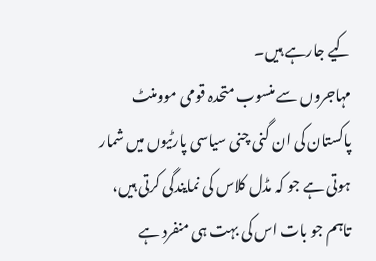کیے جارہے ہیں۔
مہاجروں سے منسوب متحدہ قومی موومنٹ پاکستان کی ان گنی چنی سیاسی پارٹیوں میں شمار ہوتی ہے جو کہ مڈل کلاس کی نمایندگی کرتی ہیں، تاہم جو بات اس کی بہت ہی منفرد ہے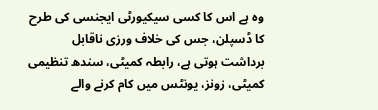وہ ہے اس کا کسی سیکیورٹی ایجنسی کی طرح کا ڈسپلن، جس کی خلاف ورزی ناقابل برداشت ہوتی ہے، رابطہ کمیٹی، سندھ تنظیمی کمیٹی، زونز، یونٹس میں کام کرنے والے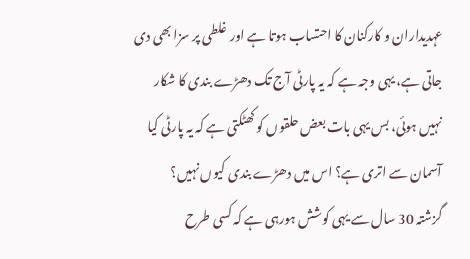عہدیداران و کارکنان کا احتساب ہوتا ہے اور غلطی پر سزا بھی دی جاتی ہے، یہی وجہ ہے کہ یہ پارٹی آج تک دھڑے بندی کا شکار نہیں ہوئی، بس یہی بات بعض حلقوں کو کھٹکتی ہے کہ یہ پارٹی کیا آسمان سے اتری ہے؟ اس میں دھڑے بندی کیوں نہیں؟
گزشتہ 30 سال سے یہی کوشش ہورہی ہے کہ کسی طرح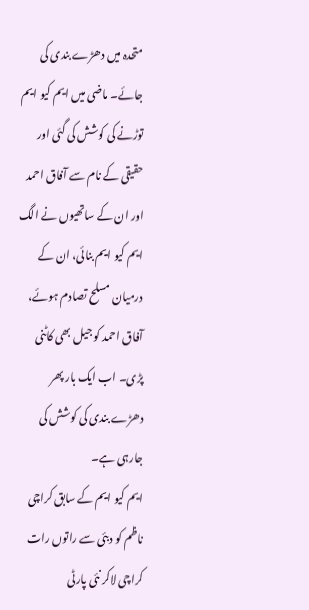متحدہ میں دھڑے بندی کی جائے۔ ماضی میں ایم کیو ایم توڑنے کی کوشش کی گئی اور حقیقی کے نام سے آفاق احمد اور ان کے ساتھیوں نے الگ ایم کیو ایم بنائی، ان کے درمیان مسلح تصادم ہوئے، آفاق احمد کو جیل بھی کاٹنی پڑی۔ اب ایک بار پھر دھڑے بندی کی کوشش کی جارہی ہے۔
ایم کیو ایم کے سابق کراچی ناظم کو دبئی سے راتوں رات کراچی لاکر نئی پارٹی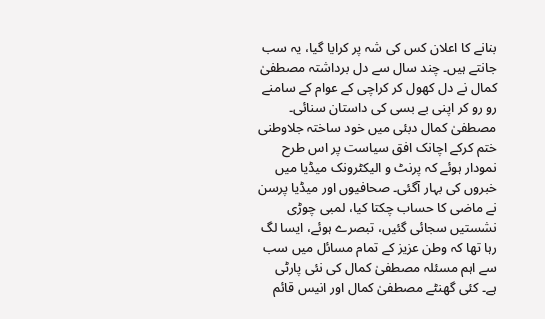بنانے کا اعلان کس کی شہ پر کرایا گیا، یہ سب جانتے ہیں۔ چند سال سے دل برداشتہ مصطفیٰ کمال نے دل کھول کر کراچی کے عوام کے سامنے رو رو کر اپنی بے بسی کی داستان سنائی۔ مصطفیٰ کمال دبئی میں خود ساختہ جلاوطنی ختم کرکے اچانک افق سیاست پر اس طرح نمودار ہوئے کہ پرنٹ و الیکٹرونک میڈیا میں خبروں کی بہار آگئی۔ صحافیوں اور میڈیا پرسن نے ماضی کا حساب چکتا کیا، لمبی چوڑی نشستیں سجائی گئیں، تبصرے ہوئے، ایسا لگ رہا تھا کہ وطن عزیز کے تمام مسائل میں سب سے اہم مسئلہ مصطفیٰ کمال کی نئی پارٹی ہے۔ کئی گھنٹے مصطفیٰ کمال اور انیس قائم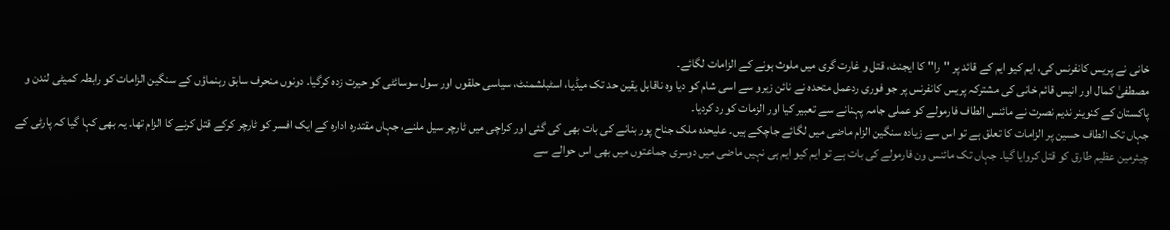خانی نے پریس کانفرنس کی، ایم کیو ایم کے قائد پر ''را'' کا ایجنٹ، قتل و غارت گری میں ملوث ہونے کے الزامات لگائے۔
مصطفیٰ کمال اور انیس قائم خانی کی مشترکہ پریس کانفرنس پر جو فوری ردعمل متحدہ نے نائن زیرو سے اسی شام کو دیا وہ ناقابل یقین حد تک میڈیا، اسٹبلشمنٹ، سیاسی حلقوں اور سول سوسائٹی کو حیرت زدہ کرگیا۔ دونوں منحرف سابق رہنماؤں کے سنگین الزامات کو رابطہ کمیٹی لندن و پاکستان کے کنوینر ندیم نصرت نے مائنس الطاف فارمولے کو عملی جامہ پہنانے سے تعبیر کیا اور الزمات کو رد کردیا۔
جہاں تک الطاف حسین پر الزامات کا تعلق ہے تو اس سے زیادہ سنگین الزام ماضی میں لگائے جاچکے ہیں۔ علیحدہ ملک جناح پور بنانے کی بات بھی کی گئی اور کراچی میں ٹارچر سیل ملنے، جہاں مقتدرہ ادارہ کے ایک افسر کو ٹارچر کرکے قتل کرنے کا الزام تھا۔ یہ بھی کہا گیا کہ پارٹی کے چیئرمین عظیم طارق کو قتل کروایا گیا۔ جہاں تک مائنس ون فارمولے کی بات ہے تو ایم کیو ایم ہی نہیں ماضی میں دوسری جماعتوں میں بھی اس حوالے سے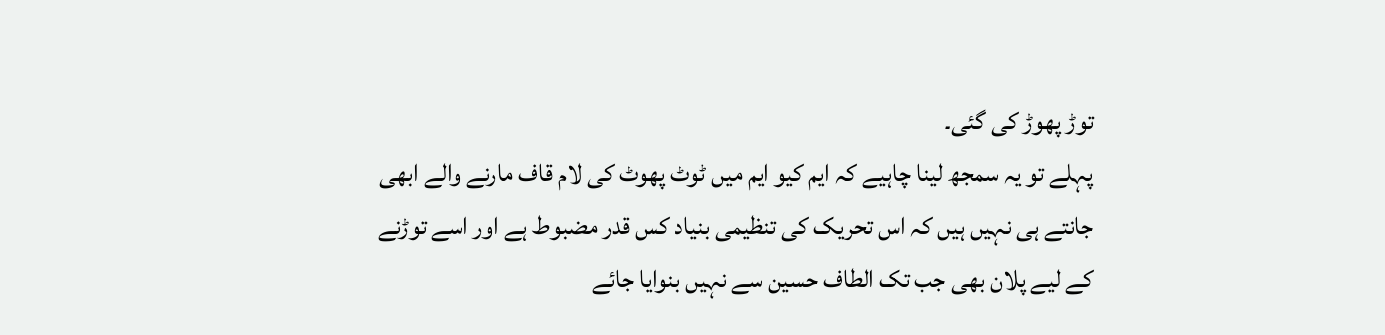توڑ پھوڑ کی گئی۔
پہلے تو یہ سمجھ لینا چاہیے کہ ایم کیو ایم میں ٹوٹ پھوٹ کی لام قاف مارنے والے ابھی جانتے ہی نہیں ہیں کہ اس تحریک کی تنظیمی بنیاد کس قدر مضبوط ہے اور اسے توڑنے کے لیے پلان بھی جب تک الطاف حسین سے نہیں بنوایا جائے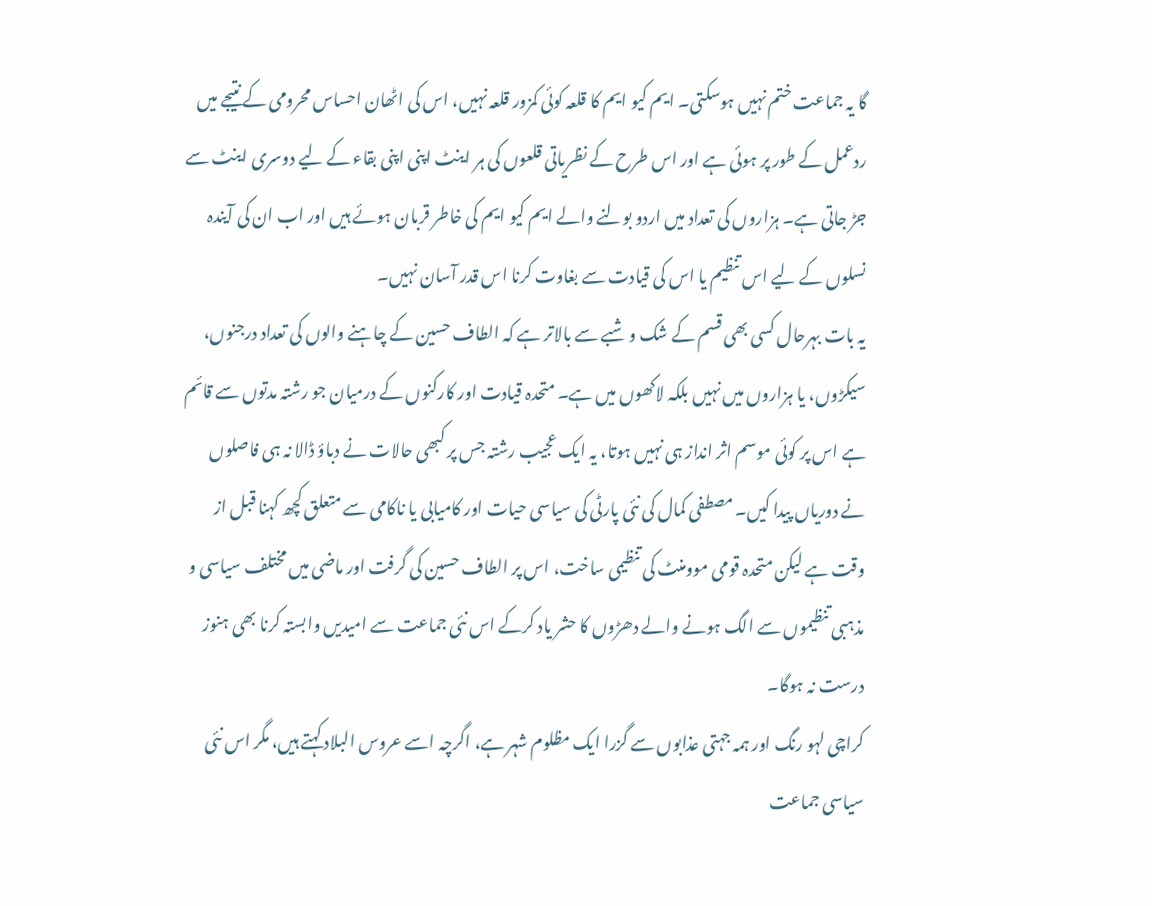گا یہ جماعت ختم نہیں ہوسکتی۔ ایم کیو ایم کا قلعہ کوئی کمزور قلعہ نہیں، اس کی اٹھان احساس محرومی کے نتیجے میں ردعمل کے طور پر ہوئی ہے اور اس طرح کے نظریاتی قلعوں کی ہر اینٹ اپنی اپنی بقاء کے لیے دوسری اینٹ سے جڑ جاتی ہے۔ ہزاروں کی تعداد میں اردو بولنے والے ایم کیو ایم کی خاطر قربان ہوئے ہیں اور اب ان کی آیندہ نسلوں کے لیے اس تنظیم یا اس کی قیادت سے بغاوت کرنا اس قدر آسان نہیں۔
یہ بات بہرحال کسی بھی قسم کے شک و شبے سے بالاتر ہے کہ الطاف حسین کے چاہنے والوں کی تعداد درجنوں، سیکڑوں، یا ہزاروں میں نہیں بلکہ لاکھوں میں ہے۔ متحدہ قیادت اور کارکنوں کے درمیان جو رشتہ مدتوں سے قائم ہے اس پر کوئی موسم اثر انداز ہی نہیں ہوتا، یہ ایک عجیب رشتہ جس پر کبھی حالات نے دباؤ ڈالا نہ ہی فاصلوں نے دوریاں پیدا کیں۔ مصطفی کمال کی نئی پارٹی کی سیاسی حیات اور کامیابی یا ناکامی سے متعلق کچھ کہنا قبل از وقت ہے لیکن متحدہ قومی موومنٹ کی تنظیمی ساخت، اس پر الطاف حسین کی گرفت اور ماضی میں مختلف سیاسی و مذہبی تنظیموں سے الگ ہونے والے دھڑوں کا حشر یاد کرکے اس نئی جماعت سے امیدیں وابستہ کرنا بھی ہنوز درست نہ ہوگا۔
کراچی لہو رنگ اور ہمہ جہتی عذابوں سے گزرا ایک مظلوم شہر ہے، اگرچہ اسے عروس البلاد کہتے ہیں، مگر اس نئی سیاسی جماعت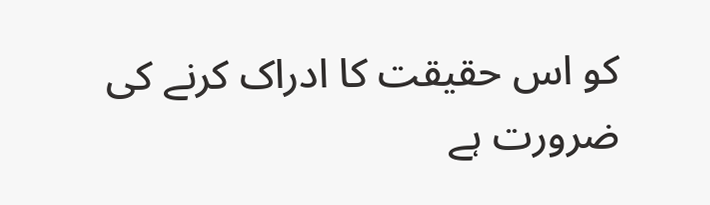کو اس حقیقت کا ادراک کرنے کی ضرورت ہے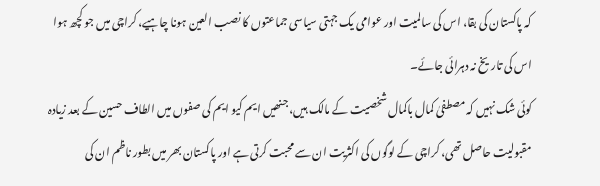کہ پاکستان کی بقا، اس کی سالمیت اور عوامی یک جہتی سیاسی جماعتوں کا نصب العین ہونا چاہیے، کراچی میں جو کچھ ہوا اس کی تاریخ نہ دہرائی جائے۔
کوئی شک نہیں کہ مصطفیٰ کمال باکمال شخصیت کے مالک ہیں، جنھیں ایم کیو ایم کی صفوں میں الطاف حسین کے بعد زیادہ مقبولیت حاصل تھی، کراچی کے لوگوں کی اکثریت ان سے محبت کرتی ہے اور پاکستان بھر میں بطور ناظم ان کی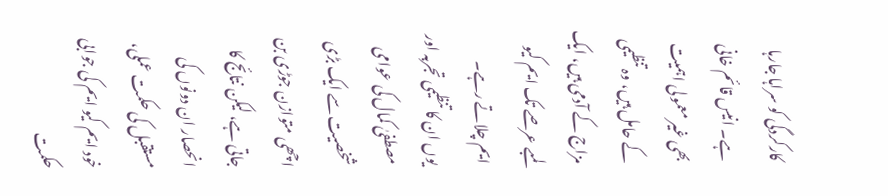کارکردگی کو سراہا جارہا ہے۔ انیس قائم خانی بھی غیر معمولی اہمیت کے حامل ہیں، وہ تنظیمی مزاج کے آدمی ہیں، ایک لمبے عرصے تک ایم کیو ایم چلاتے رہے۔
یوں ان کا تنظیمی تجربہ اور مصطفیٰ کمال کی عوامی شخصیت سے ایک بڑی اچھی متوازن جوڑی بن جاتی ہے، لیکن نتائج کا انحصار ان دونوں کی مستقبل کی حکمت عملی، خود ایم کیو ایم کی جوابی حکمت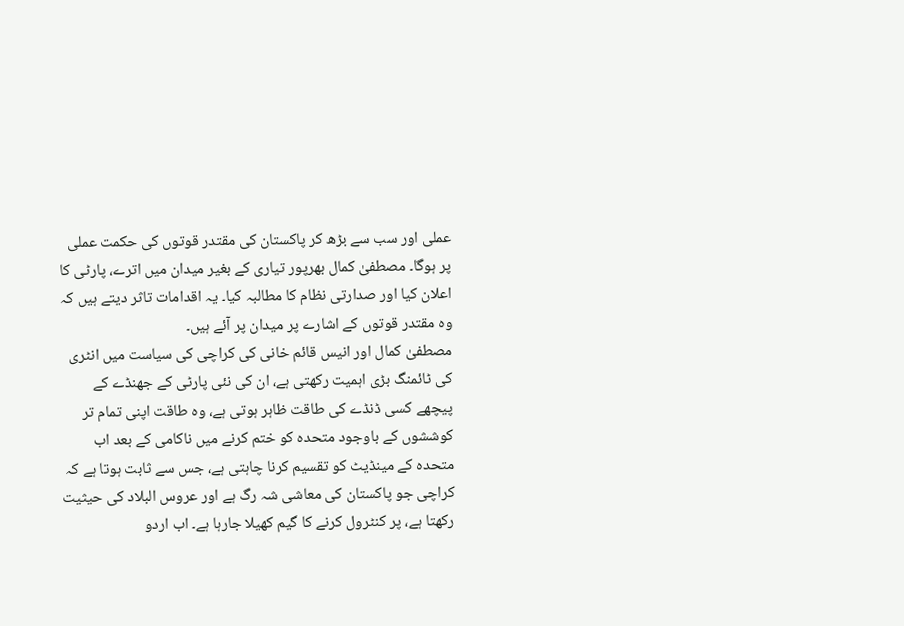عملی اور سب سے بڑھ کر پاکستان کی مقتدر قوتوں کی حکمت عملی پر ہوگا۔ مصطفیٰ کمال بھرپور تیاری کے بغیر میدان میں اترے، پارٹی کا اعلان کیا اور صدارتی نظام کا مطالبہ کیا۔ یہ اقدامات تاثر دیتے ہیں کہ وہ مقتدر قوتوں کے اشارے پر میدان پر آئے ہیں۔
مصطفیٰ کمال اور انیس قائم خانی کی کراچی کی سیاست میں انٹری کی ٹائمنگ بڑی اہمیت رکھتی ہے، ان کی نئی پارٹی کے جھنڈے کے پیچھے کسی ڈنڈے کی طاقت ظاہر ہوتی ہے، وہ طاقت اپنی تمام تر کوششوں کے باوجود متحدہ کو ختم کرنے میں ناکامی کے بعد اب متحدہ کے مینڈیٹ کو تقسیم کرنا چاہتی ہے، جس سے ثابت ہوتا ہے کہ کراچی جو پاکستان کی معاشی شہ رگ ہے اور عروس البلاد کی حیثیت رکھتا ہے، پر کنٹرول کرنے کا گیم کھیلا جارہا ہے۔ اب اردو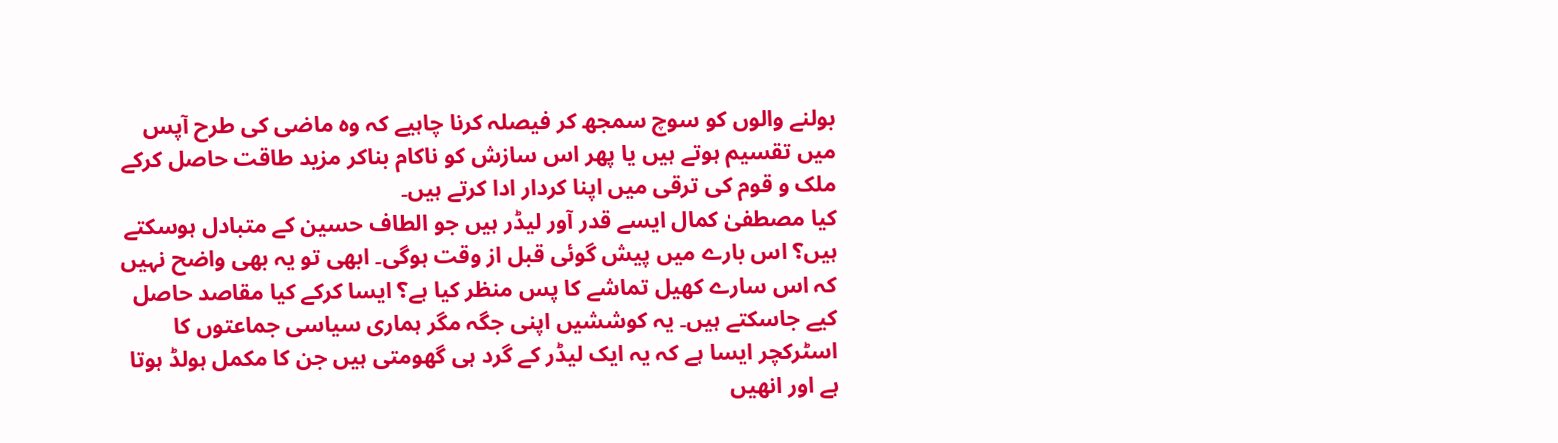بولنے والوں کو سوچ سمجھ کر فیصلہ کرنا چاہیے کہ وہ ماضی کی طرح آپس میں تقسیم ہوتے ہیں یا پھر اس سازش کو ناکام بناکر مزید طاقت حاصل کرکے ملک و قوم کی ترقی میں اپنا کردار ادا کرتے ہیں۔
کیا مصطفیٰ کمال ایسے قدر آور لیڈر ہیں جو الطاف حسین کے متبادل ہوسکتے ہیں؟ اس بارے میں پیش گوئی قبل از وقت ہوگی۔ ابھی تو یہ بھی واضح نہیں کہ اس سارے کھیل تماشے کا پس منظر کیا ہے؟ ایسا کرکے کیا مقاصد حاصل کیے جاسکتے ہیں۔ یہ کوششیں اپنی جگہ مگر ہماری سیاسی جماعتوں کا اسٹرکچر ایسا ہے کہ یہ ایک لیڈر کے گرد ہی گھومتی ہیں جن کا مکمل ہولڈ ہوتا ہے اور انھیں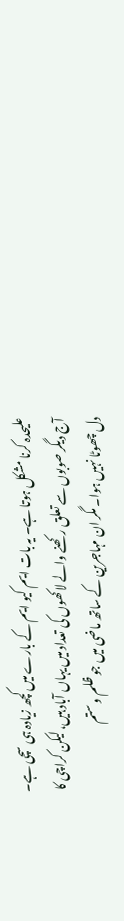علیحدہ کرنا مشکل ہوتا ہے۔ یہ بات ایم کیو ایم کے بارے میں کچھ زیادہ ہی سچی ہے۔
آج دیگر صوبوں سے تعلق رکھنے والے لاکھوں کی تعداد میں یہاں آباد ہیں، لیکن کراچی کا دل چھوٹا نہیں ہوا۔ مگر ان مہاجرین کے ساتھ ماضی میں جو ظلم و ستم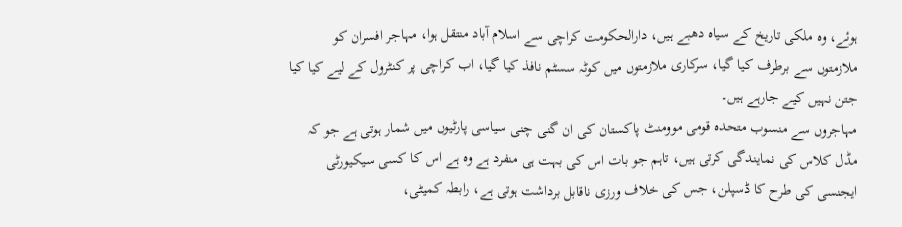ہوئے، وہ ملکی تاریخ کے سیاہ دھبے ہیں، دارالحکومت کراچی سے اسلام آباد منتقل ہوا، مہاجر افسران کو ملازمتوں سے برطرف کیا گیا، سرکاری ملازمتوں میں کوٹہ سسٹم نافذ کیا گیا، اب کراچی پر کنٹرول کے لیے کیا کیا جتن نہیں کیے جارہے ہیں۔
مہاجروں سے منسوب متحدہ قومی موومنٹ پاکستان کی ان گنی چنی سیاسی پارٹیوں میں شمار ہوتی ہے جو کہ مڈل کلاس کی نمایندگی کرتی ہیں، تاہم جو بات اس کی بہت ہی منفرد ہے وہ ہے اس کا کسی سیکیورٹی ایجنسی کی طرح کا ڈسپلن، جس کی خلاف ورزی ناقابل برداشت ہوتی ہے، رابطہ کمیٹی،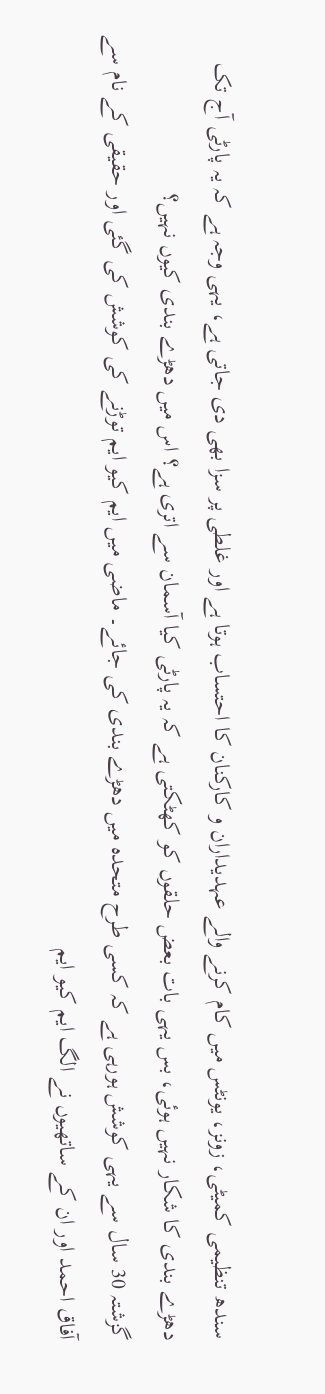سندھ تنظیمی کمیٹی، زونز، یونٹس میں کام کرنے والے عہدیداران و کارکنان کا احتساب ہوتا ہے اور غلطی پر سزا بھی دی جاتی ہے، یہی وجہ ہے کہ یہ پارٹی آج تک دھڑے بندی کا شکار نہیں ہوئی، بس یہی بات بعض حلقوں کو کھٹکتی ہے کہ یہ پارٹی کیا آسمان سے اتری ہے؟ اس میں دھڑے بندی کیوں نہیں؟
گزشتہ 30 سال سے یہی کوشش ہورہی ہے کہ کسی طرح متحدہ میں دھڑے بندی کی جائے۔ ماضی میں ایم کیو ایم توڑنے کی کوشش کی گئی اور حقیقی کے نام سے آفاق احمد اور ان کے ساتھیوں نے الگ ایم کیو ایم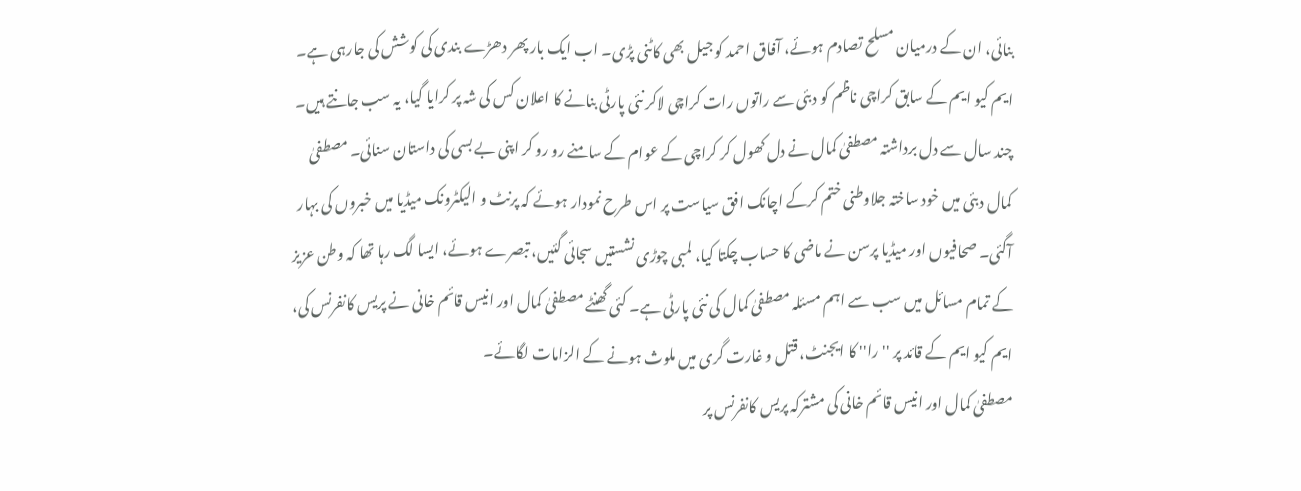بنائی، ان کے درمیان مسلح تصادم ہوئے، آفاق احمد کو جیل بھی کاٹنی پڑی۔ اب ایک بار پھر دھڑے بندی کی کوشش کی جارہی ہے۔
ایم کیو ایم کے سابق کراچی ناظم کو دبئی سے راتوں رات کراچی لاکر نئی پارٹی بنانے کا اعلان کس کی شہ پر کرایا گیا، یہ سب جانتے ہیں۔ چند سال سے دل برداشتہ مصطفیٰ کمال نے دل کھول کر کراچی کے عوام کے سامنے رو رو کر اپنی بے بسی کی داستان سنائی۔ مصطفیٰ کمال دبئی میں خود ساختہ جلاوطنی ختم کرکے اچانک افق سیاست پر اس طرح نمودار ہوئے کہ پرنٹ و الیکٹرونک میڈیا میں خبروں کی بہار آگئی۔ صحافیوں اور میڈیا پرسن نے ماضی کا حساب چکتا کیا، لمبی چوڑی نشستیں سجائی گئیں، تبصرے ہوئے، ایسا لگ رہا تھا کہ وطن عزیز کے تمام مسائل میں سب سے اہم مسئلہ مصطفیٰ کمال کی نئی پارٹی ہے۔ کئی گھنٹے مصطفیٰ کمال اور انیس قائم خانی نے پریس کانفرنس کی، ایم کیو ایم کے قائد پر ''را'' کا ایجنٹ، قتل و غارت گری میں ملوث ہونے کے الزامات لگائے۔
مصطفیٰ کمال اور انیس قائم خانی کی مشترکہ پریس کانفرنس پر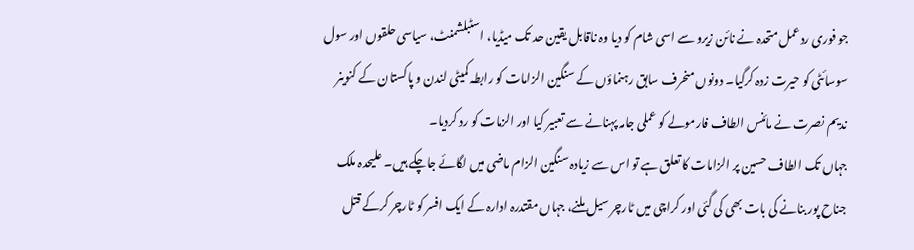جو فوری ردعمل متحدہ نے نائن زیرو سے اسی شام کو دیا وہ ناقابل یقین حد تک میڈیا، اسٹبلشمنٹ، سیاسی حلقوں اور سول سوسائٹی کو حیرت زدہ کرگیا۔ دونوں منحرف سابق رہنماؤں کے سنگین الزامات کو رابطہ کمیٹی لندن و پاکستان کے کنوینر ندیم نصرت نے مائنس الطاف فارمولے کو عملی جامہ پہنانے سے تعبیر کیا اور الزمات کو رد کردیا۔
جہاں تک الطاف حسین پر الزامات کا تعلق ہے تو اس سے زیادہ سنگین الزام ماضی میں لگائے جاچکے ہیں۔ علیحدہ ملک جناح پور بنانے کی بات بھی کی گئی اور کراچی میں ٹارچر سیل ملنے، جہاں مقتدرہ ادارہ کے ایک افسر کو ٹارچر کرکے قتل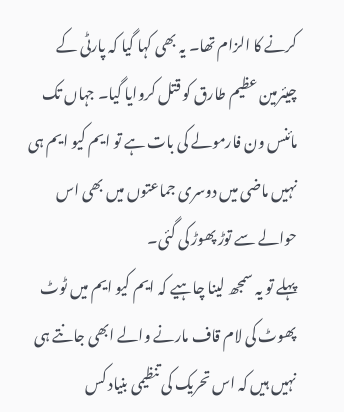کرنے کا الزام تھا۔ یہ بھی کہا گیا کہ پارٹی کے چیئرمین عظیم طارق کو قتل کروایا گیا۔ جہاں تک مائنس ون فارمولے کی بات ہے تو ایم کیو ایم ہی نہیں ماضی میں دوسری جماعتوں میں بھی اس حوالے سے توڑ پھوڑ کی گئی۔
پہلے تو یہ سمجھ لینا چاہیے کہ ایم کیو ایم میں ٹوٹ پھوٹ کی لام قاف مارنے والے ابھی جانتے ہی نہیں ہیں کہ اس تحریک کی تنظیمی بنیاد کس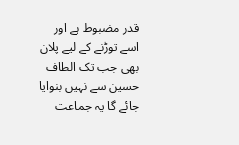قدر مضبوط ہے اور اسے توڑنے کے لیے پلان بھی جب تک الطاف حسین سے نہیں بنوایا جائے گا یہ جماعت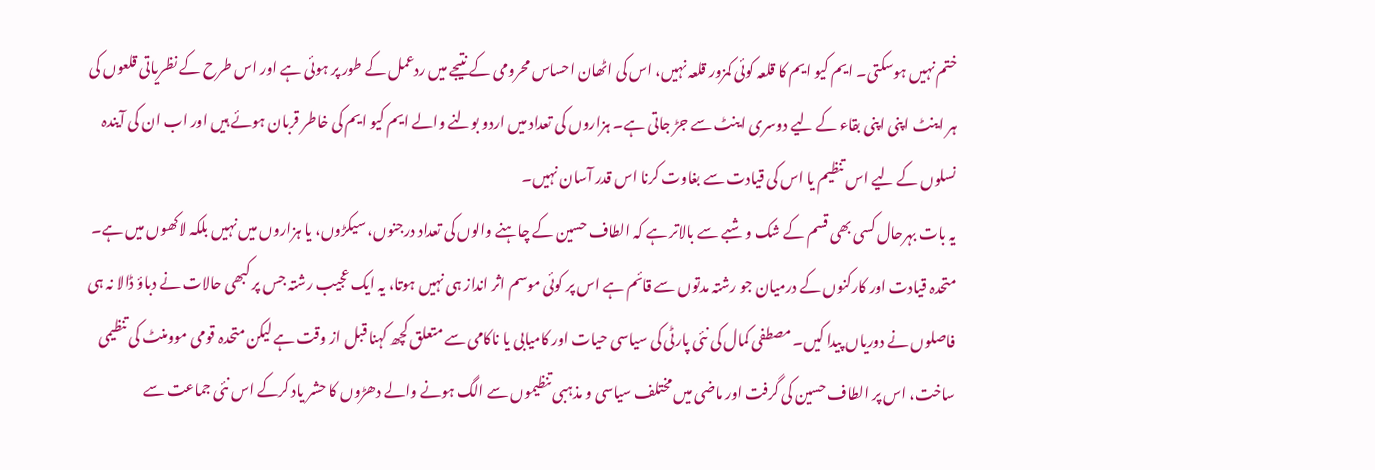ختم نہیں ہوسکتی۔ ایم کیو ایم کا قلعہ کوئی کمزور قلعہ نہیں، اس کی اٹھان احساس محرومی کے نتیجے میں ردعمل کے طور پر ہوئی ہے اور اس طرح کے نظریاتی قلعوں کی ہر اینٹ اپنی اپنی بقاء کے لیے دوسری اینٹ سے جڑ جاتی ہے۔ ہزاروں کی تعداد میں اردو بولنے والے ایم کیو ایم کی خاطر قربان ہوئے ہیں اور اب ان کی آیندہ نسلوں کے لیے اس تنظیم یا اس کی قیادت سے بغاوت کرنا اس قدر آسان نہیں۔
یہ بات بہرحال کسی بھی قسم کے شک و شبے سے بالاتر ہے کہ الطاف حسین کے چاہنے والوں کی تعداد درجنوں، سیکڑوں، یا ہزاروں میں نہیں بلکہ لاکھوں میں ہے۔ متحدہ قیادت اور کارکنوں کے درمیان جو رشتہ مدتوں سے قائم ہے اس پر کوئی موسم اثر انداز ہی نہیں ہوتا، یہ ایک عجیب رشتہ جس پر کبھی حالات نے دباؤ ڈالا نہ ہی فاصلوں نے دوریاں پیدا کیں۔ مصطفی کمال کی نئی پارٹی کی سیاسی حیات اور کامیابی یا ناکامی سے متعلق کچھ کہنا قبل از وقت ہے لیکن متحدہ قومی موومنٹ کی تنظیمی ساخت، اس پر الطاف حسین کی گرفت اور ماضی میں مختلف سیاسی و مذہبی تنظیموں سے الگ ہونے والے دھڑوں کا حشر یاد کرکے اس نئی جماعت سے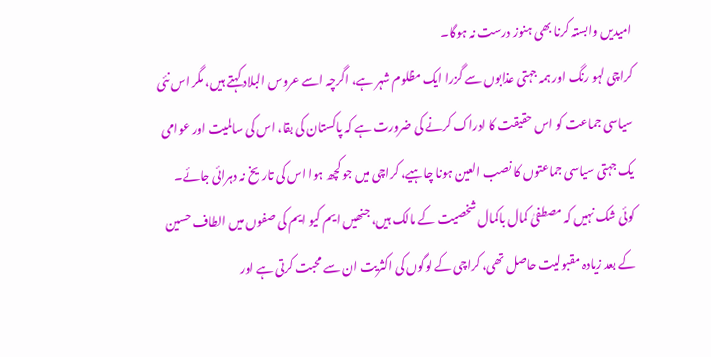امیدیں وابستہ کرنا بھی ہنوز درست نہ ہوگا۔
کراچی لہو رنگ اور ہمہ جہتی عذابوں سے گزرا ایک مظلوم شہر ہے، اگرچہ اسے عروس البلاد کہتے ہیں، مگر اس نئی سیاسی جماعت کو اس حقیقت کا ادراک کرنے کی ضرورت ہے کہ پاکستان کی بقا، اس کی سالمیت اور عوامی یک جہتی سیاسی جماعتوں کا نصب العین ہونا چاہیے، کراچی میں جو کچھ ہوا اس کی تاریخ نہ دہرائی جائے۔
کوئی شک نہیں کہ مصطفیٰ کمال باکمال شخصیت کے مالک ہیں، جنھیں ایم کیو ایم کی صفوں میں الطاف حسین کے بعد زیادہ مقبولیت حاصل تھی، کراچی کے لوگوں کی اکثریت ان سے محبت کرتی ہے اور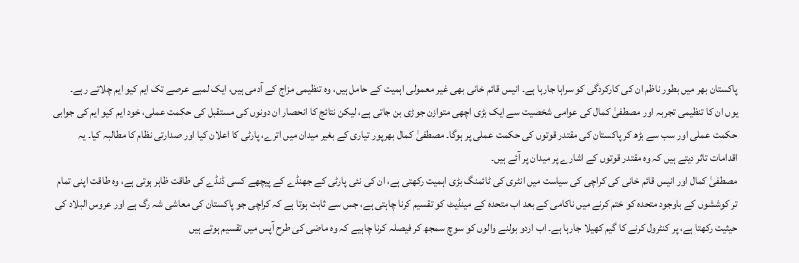پاکستان بھر میں بطور ناظم ان کی کارکردگی کو سراہا جارہا ہے۔ انیس قائم خانی بھی غیر معمولی اہمیت کے حامل ہیں، وہ تنظیمی مزاج کے آدمی ہیں، ایک لمبے عرصے تک ایم کیو ایم چلاتے رہے۔
یوں ان کا تنظیمی تجربہ اور مصطفیٰ کمال کی عوامی شخصیت سے ایک بڑی اچھی متوازن جوڑی بن جاتی ہے، لیکن نتائج کا انحصار ان دونوں کی مستقبل کی حکمت عملی، خود ایم کیو ایم کی جوابی حکمت عملی اور سب سے بڑھ کر پاکستان کی مقتدر قوتوں کی حکمت عملی پر ہوگا۔ مصطفیٰ کمال بھرپور تیاری کے بغیر میدان میں اترے، پارٹی کا اعلان کیا اور صدارتی نظام کا مطالبہ کیا۔ یہ اقدامات تاثر دیتے ہیں کہ وہ مقتدر قوتوں کے اشارے پر میدان پر آئے ہیں۔
مصطفیٰ کمال اور انیس قائم خانی کی کراچی کی سیاست میں انٹری کی ٹائمنگ بڑی اہمیت رکھتی ہے، ان کی نئی پارٹی کے جھنڈے کے پیچھے کسی ڈنڈے کی طاقت ظاہر ہوتی ہے، وہ طاقت اپنی تمام تر کوششوں کے باوجود متحدہ کو ختم کرنے میں ناکامی کے بعد اب متحدہ کے مینڈیٹ کو تقسیم کرنا چاہتی ہے، جس سے ثابت ہوتا ہے کہ کراچی جو پاکستان کی معاشی شہ رگ ہے اور عروس البلاد کی حیثیت رکھتا ہے، پر کنٹرول کرنے کا گیم کھیلا جارہا ہے۔ اب اردو بولنے والوں کو سوچ سمجھ کر فیصلہ کرنا چاہیے کہ وہ ماضی کی طرح آپس میں تقسیم ہوتے ہیں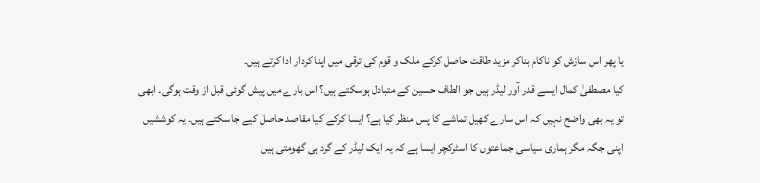یا پھر اس سازش کو ناکام بناکر مزید طاقت حاصل کرکے ملک و قوم کی ترقی میں اپنا کردار ادا کرتے ہیں۔
کیا مصطفیٰ کمال ایسے قدر آور لیڈر ہیں جو الطاف حسین کے متبادل ہوسکتے ہیں؟ اس بارے میں پیش گوئی قبل از وقت ہوگی۔ ابھی تو یہ بھی واضح نہیں کہ اس سارے کھیل تماشے کا پس منظر کیا ہے؟ ایسا کرکے کیا مقاصد حاصل کیے جاسکتے ہیں۔ یہ کوششیں اپنی جگہ مگر ہماری سیاسی جماعتوں کا اسٹرکچر ایسا ہے کہ یہ ایک لیڈر کے گرد ہی گھومتی ہیں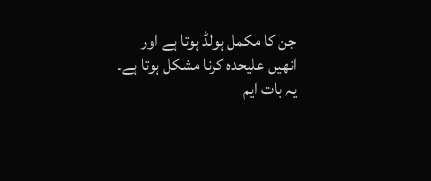جن کا مکمل ہولڈ ہوتا ہے اور انھیں علیحدہ کرنا مشکل ہوتا ہے۔ یہ بات ایم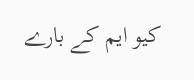کیو ایم کے بارے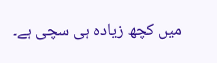میں کچھ زیادہ ہی سچی ہے۔